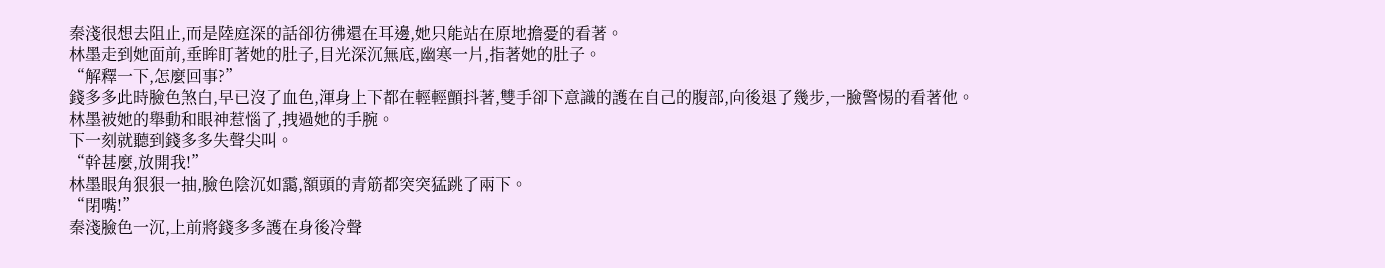秦淺很想去阻止,而是陸庭深的話卻彷彿還在耳邊,她只能站在原地擔憂的看著。
林墨走到她面前,垂眸盯著她的肚子,目光深沉無底,幽寒一片,指著她的肚子。
“解釋一下,怎麼回事?”
錢多多此時臉色煞白,早已沒了血色,渾身上下都在輕輕顫抖著,雙手卻下意識的護在自己的腹部,向後退了幾步,一臉警惕的看著他。
林墨被她的舉動和眼神惹惱了,拽過她的手腕。
下一刻就聽到錢多多失聲尖叫。
“幹甚麼,放開我!”
林墨眼角狠狠一抽,臉色陰沉如靄,額頭的青筋都突突猛跳了兩下。
“閉嘴!”
秦淺臉色一沉,上前將錢多多護在身後冷聲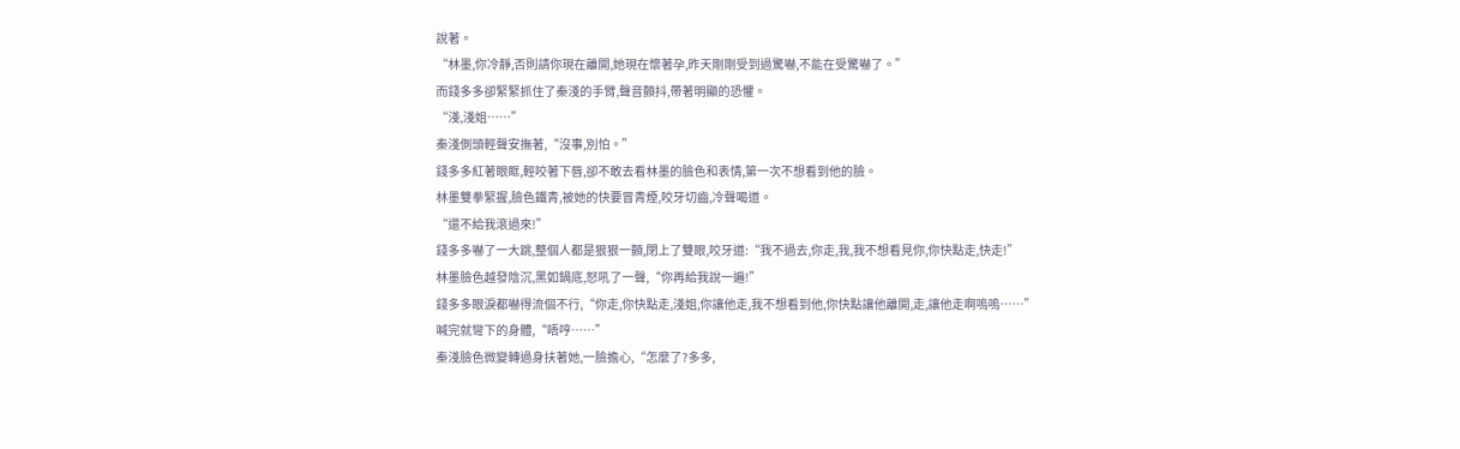說著。
“林墨,你冷靜,否則請你現在離開,她現在懷著孕,昨天剛剛受到過驚嚇,不能在受驚嚇了。”
而錢多多卻緊緊抓住了秦淺的手臂,聲音顫抖,帶著明顯的恐懼。
“淺,淺姐……”
秦淺側頭輕聲安撫著,“沒事,別怕。”
錢多多紅著眼眶,輕咬著下唇,卻不敢去看林墨的臉色和表情,第一次不想看到他的臉。
林墨雙拳緊握,臉色鐵青,被她的快要冒青煙,咬牙切齒,冷聲喝道。
“還不給我滾過來!”
錢多多嚇了一大跳,整個人都是狠狠一顫,閉上了雙眼,咬牙道:“我不過去,你走,我,我不想看見你,你快點走,快走!”
林墨臉色越發陰沉,黑如鍋底,怒吼了一聲,“你再給我說一遍!”
錢多多眼淚都嚇得流個不行,“你走,你快點走,淺姐,你讓他走,我不想看到他,你快點讓他離開,走,讓他走啊嗚嗚……”
喊完就彎下的身體,“唔哼……”
秦淺臉色微變轉過身扶著她,一臉擔心,“怎麼了?多多,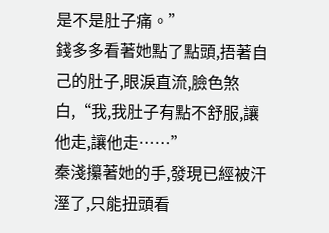是不是肚子痛。”
錢多多看著她點了點頭,捂著自己的肚子,眼淚直流,臉色煞白,“我,我肚子有點不舒服,讓他走,讓他走……”
秦淺攥著她的手,發現已經被汗溼了,只能扭頭看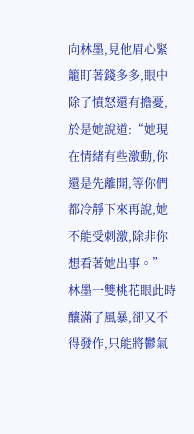向林墨,見他眉心緊籠盯著錢多多,眼中除了憤怒還有擔憂,於是她說道:“她現在情緒有些激動,你還是先離開,等你們都冷靜下來再說,她不能受刺激,除非你想看著她出事。”
林墨一雙桃花眼此時釀滿了風暴,卻又不得發作,只能將鬱氣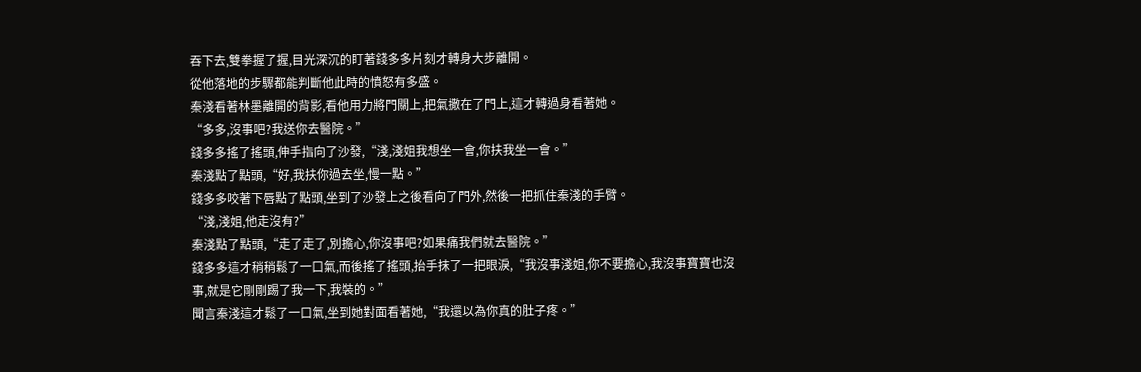吞下去,雙拳握了握,目光深沉的盯著錢多多片刻才轉身大步離開。
從他落地的步驟都能判斷他此時的憤怒有多盛。
秦淺看著林墨離開的背影,看他用力將門關上,把氣撒在了門上,這才轉過身看著她。
“多多,沒事吧?我送你去醫院。”
錢多多搖了搖頭,伸手指向了沙發,“淺,淺姐我想坐一會,你扶我坐一會。”
秦淺點了點頭,“好,我扶你過去坐,慢一點。”
錢多多咬著下唇點了點頭,坐到了沙發上之後看向了門外,然後一把抓住秦淺的手臂。
“淺,淺姐,他走沒有?”
秦淺點了點頭,“走了走了,別擔心,你沒事吧?如果痛我們就去醫院。”
錢多多這才稍稍鬆了一口氣,而後搖了搖頭,抬手抹了一把眼淚,“我沒事淺姐,你不要擔心,我沒事寶寶也沒事,就是它剛剛踢了我一下,我裝的。”
聞言秦淺這才鬆了一口氣,坐到她對面看著她,“我還以為你真的肚子疼。”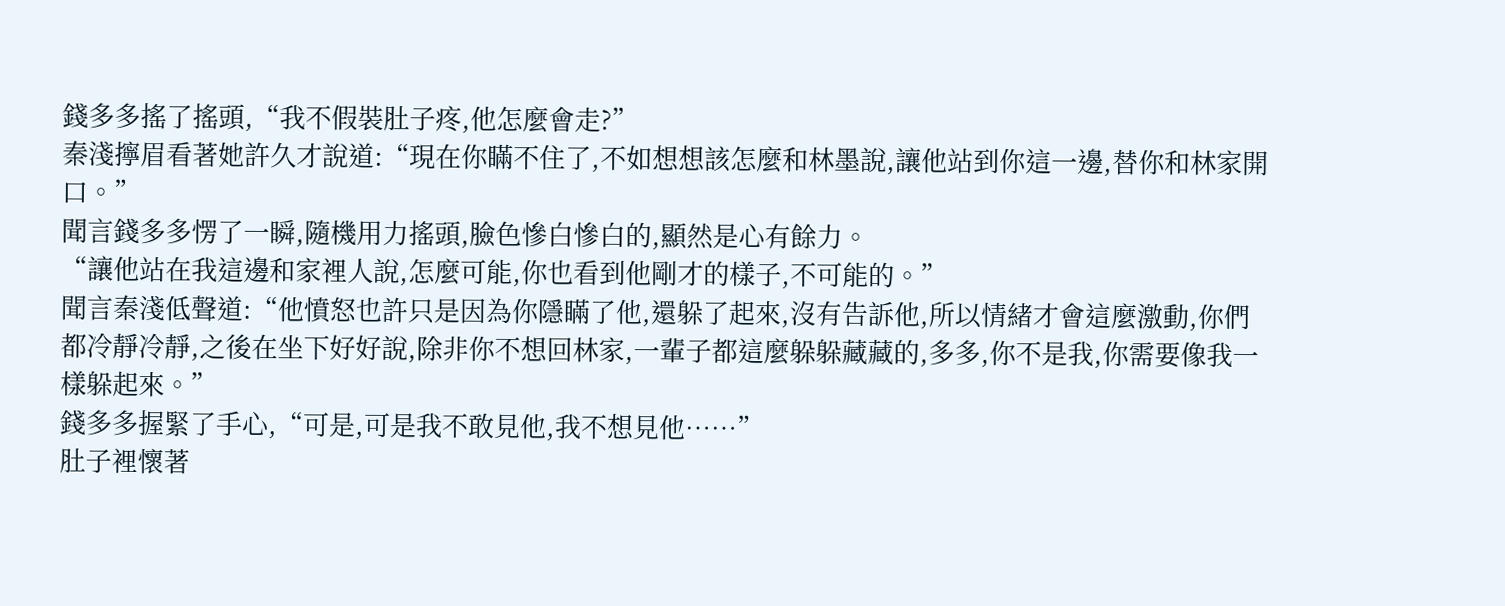錢多多搖了搖頭,“我不假裝肚子疼,他怎麼會走?”
秦淺擰眉看著她許久才說道:“現在你瞞不住了,不如想想該怎麼和林墨說,讓他站到你這一邊,替你和林家開口。”
聞言錢多多愣了一瞬,隨機用力搖頭,臉色慘白慘白的,顯然是心有餘力。
“讓他站在我這邊和家裡人說,怎麼可能,你也看到他剛才的樣子,不可能的。”
聞言秦淺低聲道:“他憤怒也許只是因為你隱瞞了他,還躲了起來,沒有告訴他,所以情緒才會這麼激動,你們都冷靜冷靜,之後在坐下好好說,除非你不想回林家,一輩子都這麼躲躲藏藏的,多多,你不是我,你需要像我一樣躲起來。”
錢多多握緊了手心,“可是,可是我不敢見他,我不想見他……”
肚子裡懷著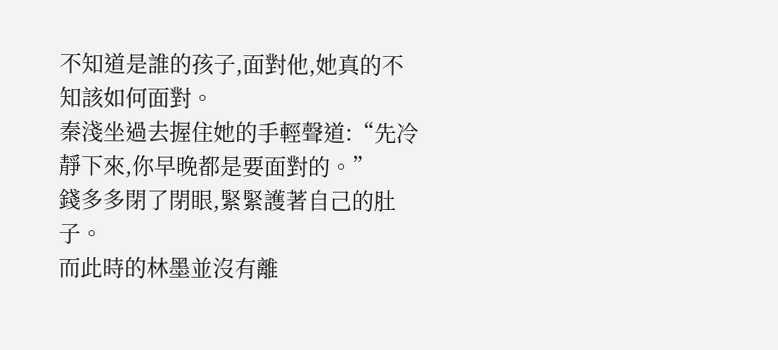不知道是誰的孩子,面對他,她真的不知該如何面對。
秦淺坐過去握住她的手輕聲道:“先冷靜下來,你早晚都是要面對的。”
錢多多閉了閉眼,緊緊護著自己的肚子。
而此時的林墨並沒有離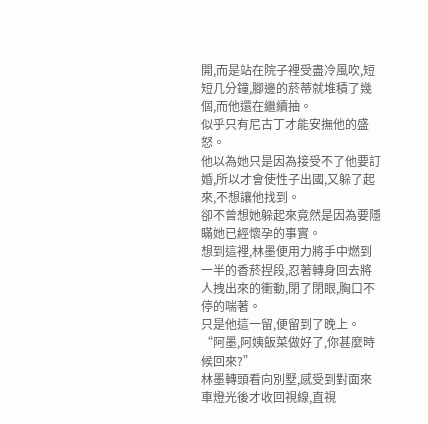開,而是站在院子裡受盡冷風吹,短短几分鐘,腳邊的菸蒂就堆積了幾個,而他還在繼續抽。
似乎只有尼古丁才能安撫他的盛怒。
他以為她只是因為接受不了他要訂婚,所以才會使性子出國,又躲了起來,不想讓他找到。
卻不曾想她躲起來竟然是因為要隱瞞她已經懷孕的事實。
想到這裡,林墨便用力將手中燃到一半的香菸捏段,忍著轉身回去將人拽出來的衝動,閉了閉眼,胸口不停的喘著。
只是他這一留,便留到了晚上。
“阿墨,阿姨飯菜做好了,你甚麼時候回來?”
林墨轉頭看向別墅,感受到對面來車燈光後才收回視線,直視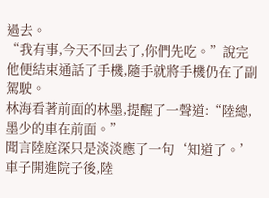過去。
“我有事,今天不回去了,你們先吃。”說完他便結束通話了手機,隨手就將手機仍在了副駕駛。
林海看著前面的林墨,提醒了一聲道:“陸總,墨少的車在前面。”
聞言陸庭深只是淡淡應了一句‘知道了。’車子開進院子後,陸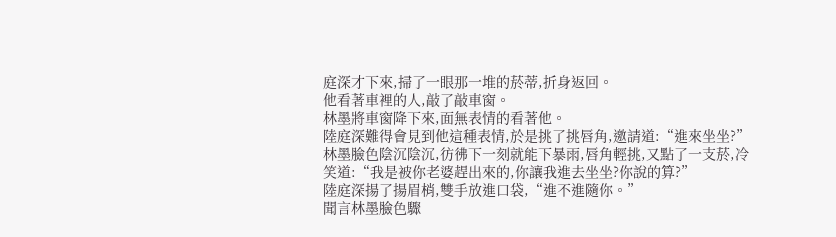庭深才下來,掃了一眼那一堆的菸蒂,折身返回。
他看著車裡的人,敲了敲車窗。
林墨將車窗降下來,面無表情的看著他。
陸庭深難得會見到他這種表情,於是挑了挑唇角,邀請道:“進來坐坐?”
林墨臉色陰沉陰沉,彷彿下一刻就能下暴雨,唇角輕挑,又點了一支菸,冷笑道:“我是被你老婆趕出來的,你讓我進去坐坐?你說的算?”
陸庭深揚了揚眉梢,雙手放進口袋,“進不進隨你。”
聞言林墨臉色驟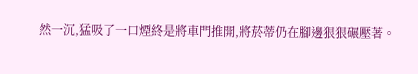然一沉,猛吸了一口煙終是將車門推開,將菸蒂仍在腳邊狠狠碾壓著。